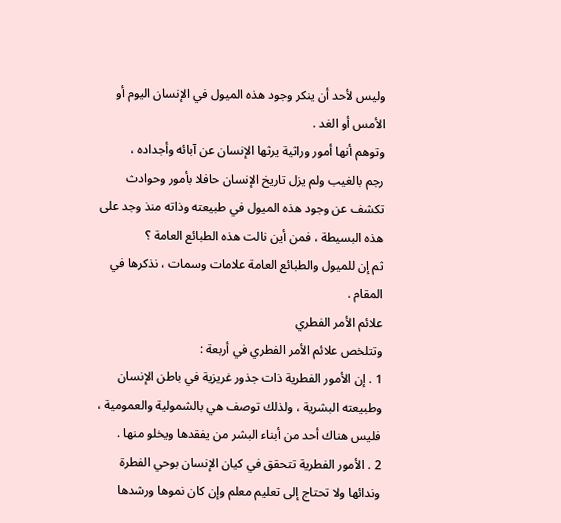وليس لأحد أن ينكر وجود هذه الميول في الإنسان اليوم أو
الأمس أو الغد .
وتوهم أنها أمور وراثية يرثها الإنسان عن آبائه وأجداده ،
رجم بالغيب ولم يزل تاريخ الإنسان حافلا بأمور وحوادث
تكشف عن وجود هذه الميول في طبيعته وذاته منذ وجد على
هذه البسيطة ، فمن أين نالت هذه الطبائع العامة ؟
ثم إن للميول والطبائع العامة علامات وسمات ، نذكرها في
المقام .
علائم الأمر الفطري
وتتلخص علائم الأمر الفطري في أربعة :
1 . إن الأمور الفطرية ذات جذور غريزية في باطن الإنسان
وطبيعته البشرية ، ولذلك توصف هي بالشمولية والعمومية ،
فليس هناك أحد من أبناء البشر من يفقدها ويخلو منها .
2 . الأمور الفطرية تتحقق في كيان الإنسان بوحي الفطرة
وندائها ولا تحتاج إلى تعليم معلم وإن كان نموها ورشدها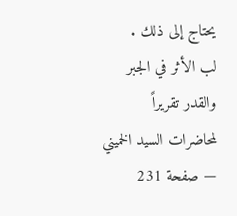يحتاج إلى ذلك .
لب الأثر في الجبر والقدر تقريراً لمحاضرات السيد الخميني — صفحة 231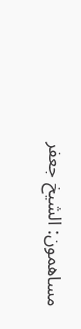مساهمون: الشيخ جعفر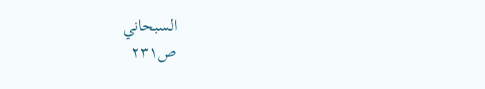السبحاني
ص٢٣١